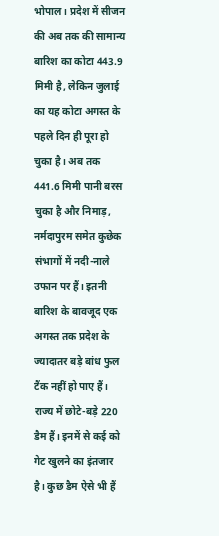भोपाल। प्रदेश में सीजन की अब तक की सामान्य बारिश का कोटा 443.9 मिमी है, लेकिन जुलाई का यह कोटा अगस्त के पहले दिन ही पूरा हो चुका है। अब तक 441.6 मिमी पानी बरस चुका है और निमाड़, नर्मदापुरम समेत कुछेक संभागों में नदी-नाले उफान पर हैं। इतनी बारिश के बावजूद एक अगस्त तक प्रदेश के ज्यादातर बड़े बांध फुल टैंक नहीं हो पाए हैं।
राज्य में छोटे-बड़े 220 डैम हैं। इनमें से कई को गेट खुलने का इंतजार है। कुछ डैम ऐसे भी हैं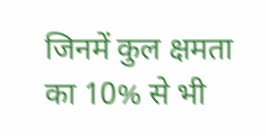जिनमें कुल क्षमता का 10% से भी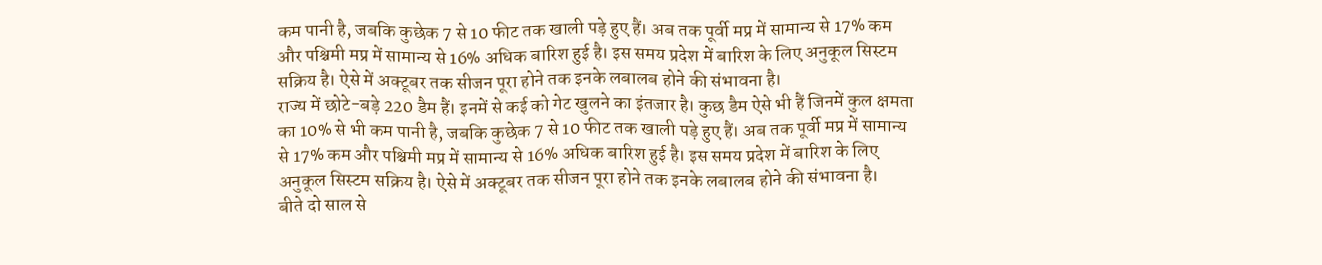कम पानी है, जबकि कुछेक 7 से 10 फीट तक खाली पड़े हुए हैं। अब तक पूर्वी मप्र में सामान्य से 17% कम और पश्चिमी मप्र में सामान्य से 16% अधिक बारिश हुई है। इस समय प्रदेश में बारिश के लिए अनुकूल सिस्टम सक्रिय है। ऐसे में अक्टूबर तक सीजन पूरा होने तक इनके लबालब होने की संभावना है।
राज्य में छोटे-बड़े 220 डैम हैं। इनमें से कई को गेट खुलने का इंतजार है। कुछ डैम ऐसे भी हैं जिनमें कुल क्षमता का 10% से भी कम पानी है, जबकि कुछेक 7 से 10 फीट तक खाली पड़े हुए हैं। अब तक पूर्वी मप्र में सामान्य से 17% कम और पश्चिमी मप्र में सामान्य से 16% अधिक बारिश हुई है। इस समय प्रदेश में बारिश के लिए अनुकूल सिस्टम सक्रिय है। ऐसे में अक्टूबर तक सीजन पूरा होने तक इनके लबालब होने की संभावना है।
बीते दो साल से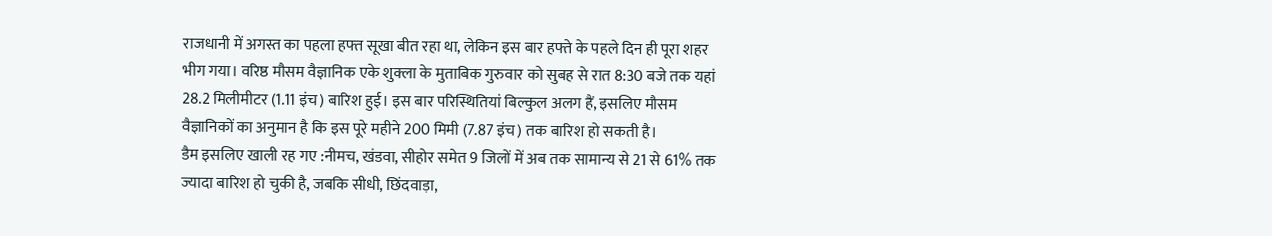राजधानी में अगस्त का पहला हफ्त सूखा बीत रहा था, लेकिन इस बार हफ्ते के पहले दिन ही पूरा शहर भीग गया। वरिष्ठ मौसम वैज्ञानिक एके शुक्ला के मुताबिक गुरुवार को सुबह से रात 8:30 बजे तक यहां 28.2 मिलीमीटर (1.11 इंच) बारिश हुई। इस बार परिस्थितियां बिल्कुल अलग हैं, इसलिए मौसम वैज्ञानिकों का अनुमान है कि इस पूरे महीने 200 मिमी (7.87 इंच) तक बारिश हो सकती है।
डैम इसलिए खाली रह गए :नीमच, खंडवा, सीहोर समेत 9 जिलों में अब तक सामान्य से 21 से 61% तक ज्यादा बारिश हो चुकी है, जबकि सीधी, छिंदवाड़ा,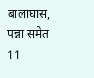बालाघास, पन्ना समेत 11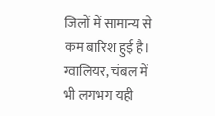जिलों में सामान्य से कम बारिश हुई है। ग्वालियर, चंबल में भी लगभग यही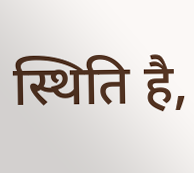स्थिति है,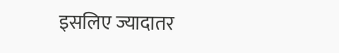इसलिए ज्यादातर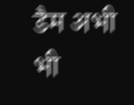डैम अभी भी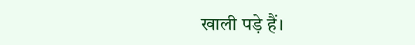खाली पड़े हैं।